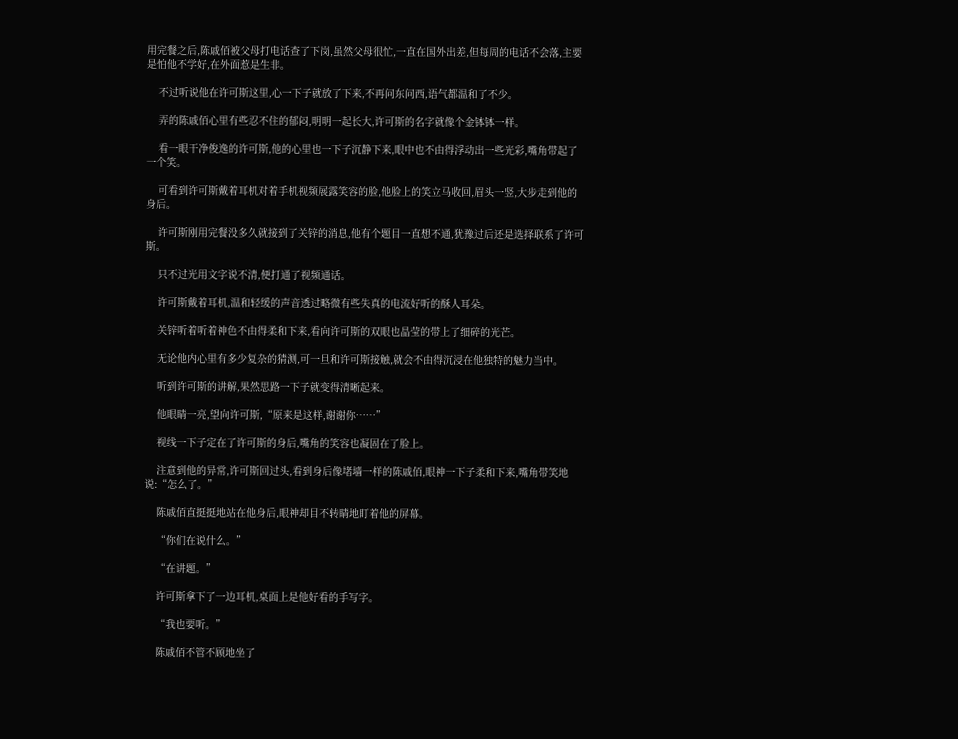用完餐之后,陈戚佰被父母打电话查了下岗,虽然父母很忙,一直在国外出差,但每周的电话不会落,主要是怕他不学好,在外面惹是生非。

    不过听说他在许可斯这里,心一下子就放了下来,不再问东问西,语气都温和了不少。

    弄的陈戚佰心里有些忍不住的郁闷,明明一起长大,许可斯的名字就像个金钵钵一样。

    看一眼干净俊逸的许可斯,他的心里也一下子沉静下来,眼中也不由得浮动出一些光彩,嘴角带起了一个笑。

    可看到许可斯戴着耳机对着手机视频展露笑容的脸,他脸上的笑立马收回,眉头一竖,大步走到他的身后。

    许可斯刚用完餐没多久就接到了关锌的消息,他有个题目一直想不通,犹豫过后还是选择联系了许可斯。

    只不过光用文字说不清,便打通了视频通话。

    许可斯戴着耳机,温和轻缓的声音透过略微有些失真的电流好听的酥人耳朵。

    关锌听着听着神色不由得柔和下来,看向许可斯的双眼也晶莹的带上了细碎的光芒。

    无论他内心里有多少复杂的猜测,可一旦和许可斯接触,就会不由得沉浸在他独特的魅力当中。

    听到许可斯的讲解,果然思路一下子就变得清晰起来。

    他眼睛一亮,望向许可斯,“原来是这样,谢谢你……”

    视线一下子定在了许可斯的身后,嘴角的笑容也凝固在了脸上。

    注意到他的异常,许可斯回过头,看到身后像堵墙一样的陈戚佰,眼神一下子柔和下来,嘴角带笑地说:“怎么了。”

    陈戚佰直挺挺地站在他身后,眼神却目不转睛地盯着他的屏幕。

    “你们在说什么。”

    “在讲题。”

    许可斯拿下了一边耳机,桌面上是他好看的手写字。

    “我也要听。”

    陈戚佰不管不顾地坐了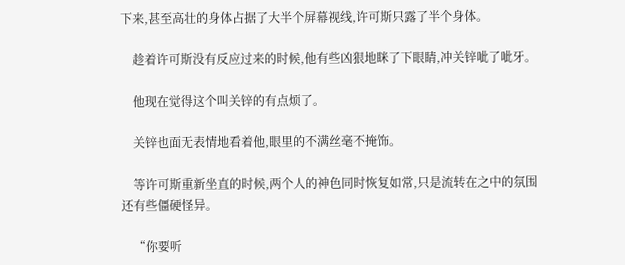下来,甚至高壮的身体占据了大半个屏幕视线,许可斯只露了半个身体。

    趁着许可斯没有反应过来的时候,他有些凶狠地眯了下眼睛,冲关锌呲了呲牙。

    他现在觉得这个叫关锌的有点烦了。

    关锌也面无表情地看着他,眼里的不满丝毫不掩饰。

    等许可斯重新坐直的时候,两个人的神色同时恢复如常,只是流转在之中的氛围还有些僵硬怪异。

    “你要听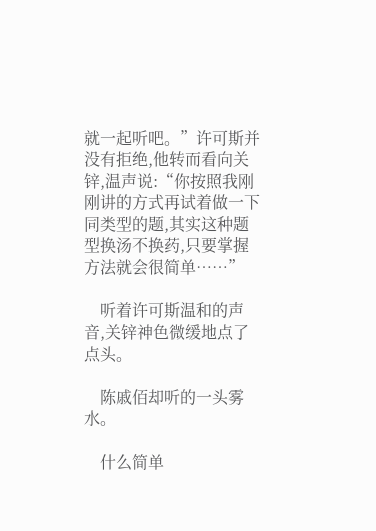就一起听吧。”许可斯并没有拒绝,他转而看向关锌,温声说:“你按照我刚刚讲的方式再试着做一下同类型的题,其实这种题型换汤不换药,只要掌握方法就会很简单……”

    听着许可斯温和的声音,关锌神色微缓地点了点头。

    陈戚佰却听的一头雾水。

    什么简单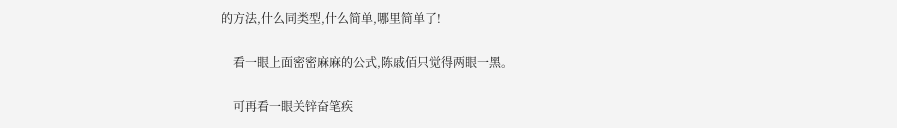的方法,什么同类型,什么简单,哪里简单了!

    看一眼上面密密麻麻的公式,陈戚佰只觉得两眼一黑。

    可再看一眼关锌奋笔疾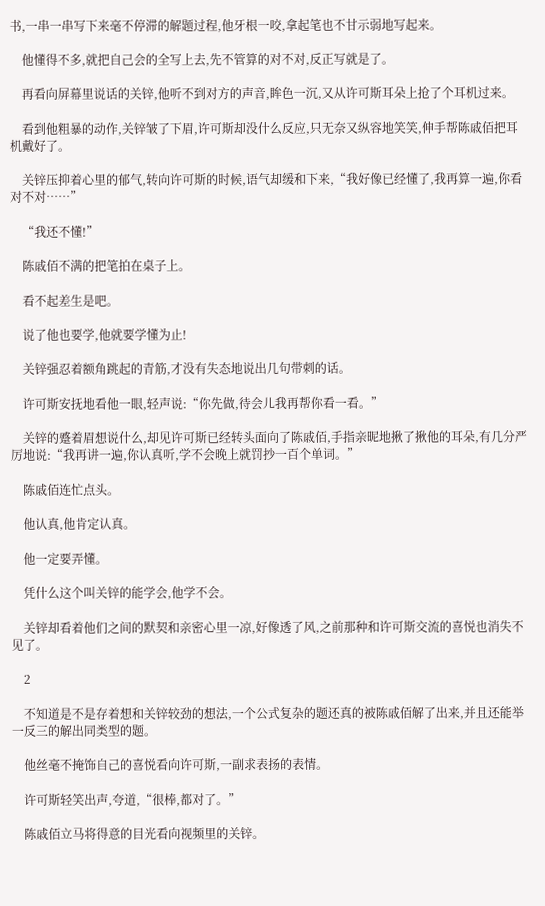书,一串一串写下来毫不停滞的解题过程,他牙根一咬,拿起笔也不甘示弱地写起来。

    他懂得不多,就把自己会的全写上去,先不管算的对不对,反正写就是了。

    再看向屏幕里说话的关锌,他听不到对方的声音,眸色一沉,又从许可斯耳朵上抢了个耳机过来。

    看到他粗暴的动作,关锌皱了下眉,许可斯却没什么反应,只无奈又纵容地笑笑,伸手帮陈戚佰把耳机戴好了。

    关锌压抑着心里的郁气,转向许可斯的时候,语气却缓和下来,“我好像已经懂了,我再算一遍,你看对不对……”

    “我还不懂!”

    陈戚佰不满的把笔拍在桌子上。

    看不起差生是吧。

    说了他也要学,他就要学懂为止!

    关锌强忍着额角跳起的青筋,才没有失态地说出几句带刺的话。

    许可斯安抚地看他一眼,轻声说:“你先做,待会儿我再帮你看一看。”

    关锌的蹙着眉想说什么,却见许可斯已经转头面向了陈戚佰,手指亲昵地揪了揪他的耳朵,有几分严厉地说:“我再讲一遍,你认真听,学不会晚上就罚抄一百个单词。”

    陈戚佰连忙点头。

    他认真,他肯定认真。

    他一定要弄懂。

    凭什么这个叫关锌的能学会,他学不会。

    关锌却看着他们之间的默契和亲密心里一凉,好像透了风,之前那种和许可斯交流的喜悦也消失不见了。

    2

    不知道是不是存着想和关锌较劲的想法,一个公式复杂的题还真的被陈戚佰解了出来,并且还能举一反三的解出同类型的题。

    他丝毫不掩饰自己的喜悦看向许可斯,一副求表扬的表情。

    许可斯轻笑出声,夸道,“很棒,都对了。”

    陈戚佰立马将得意的目光看向视频里的关锌。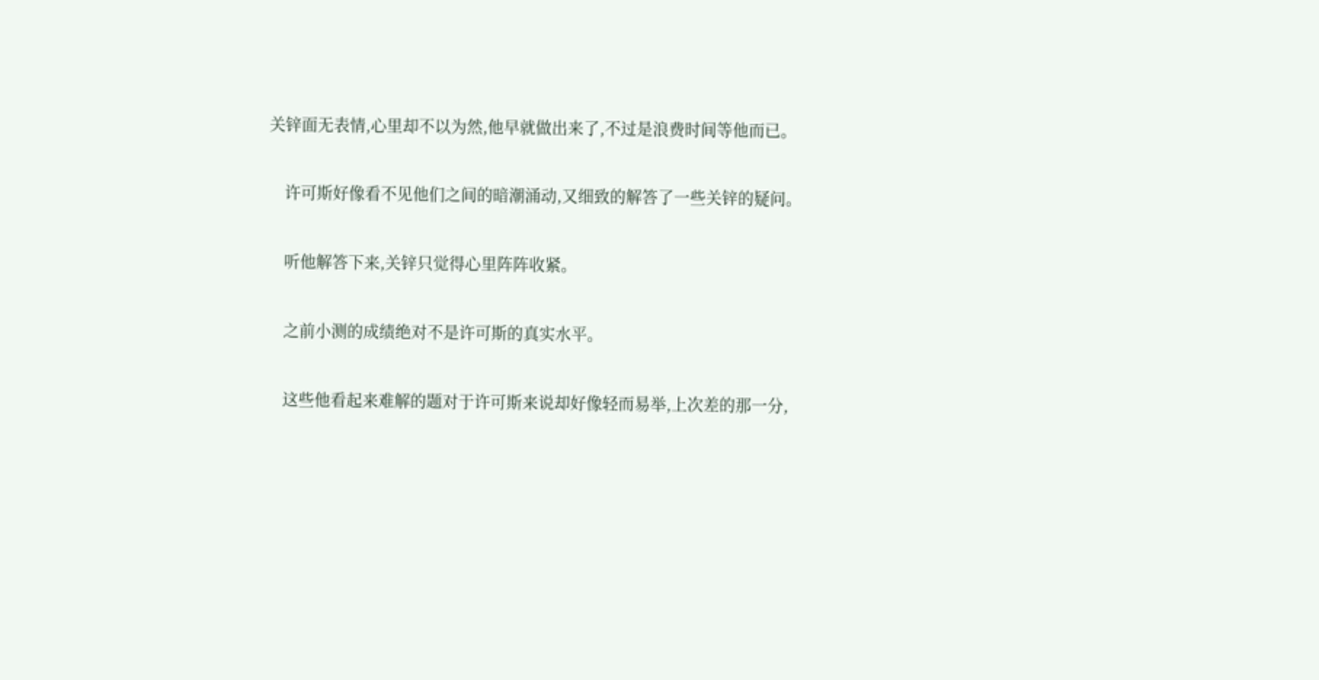关锌面无表情,心里却不以为然,他早就做出来了,不过是浪费时间等他而已。

    许可斯好像看不见他们之间的暗潮涌动,又细致的解答了一些关锌的疑问。

    听他解答下来,关锌只觉得心里阵阵收紧。

    之前小测的成绩绝对不是许可斯的真实水平。

    这些他看起来难解的题对于许可斯来说却好像轻而易举,上次差的那一分,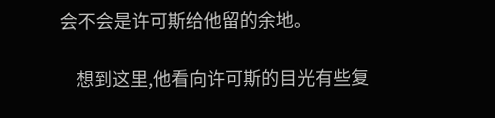会不会是许可斯给他留的余地。

    想到这里,他看向许可斯的目光有些复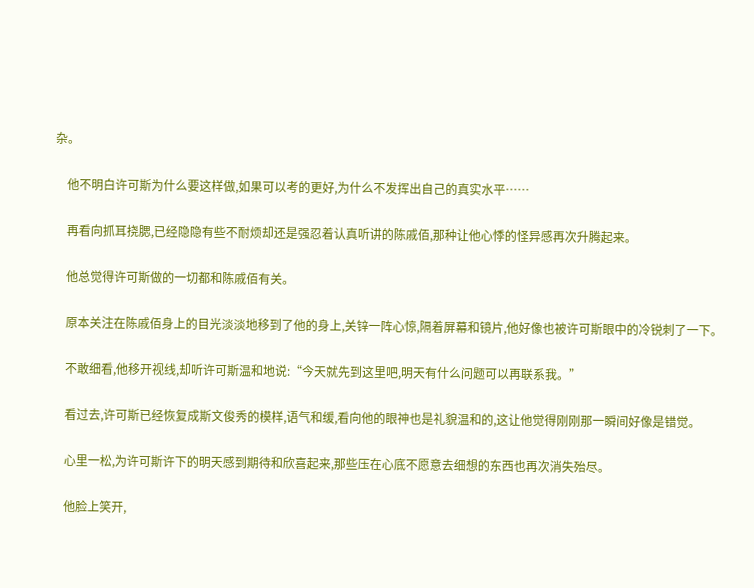杂。

    他不明白许可斯为什么要这样做,如果可以考的更好,为什么不发挥出自己的真实水平……

    再看向抓耳挠腮,已经隐隐有些不耐烦却还是强忍着认真听讲的陈戚佰,那种让他心悸的怪异感再次升腾起来。

    他总觉得许可斯做的一切都和陈戚佰有关。

    原本关注在陈戚佰身上的目光淡淡地移到了他的身上,关锌一阵心惊,隔着屏幕和镜片,他好像也被许可斯眼中的冷锐刺了一下。

    不敢细看,他移开视线,却听许可斯温和地说:“今天就先到这里吧,明天有什么问题可以再联系我。”

    看过去,许可斯已经恢复成斯文俊秀的模样,语气和缓,看向他的眼神也是礼貌温和的,这让他觉得刚刚那一瞬间好像是错觉。

    心里一松,为许可斯许下的明天感到期待和欣喜起来,那些压在心底不愿意去细想的东西也再次消失殆尽。

    他脸上笑开,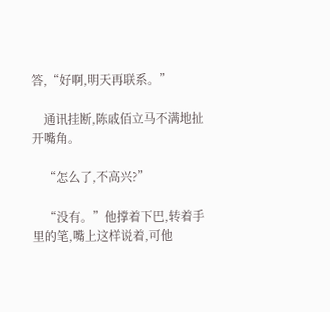答,“好啊,明天再联系。”

    通讯挂断,陈戚佰立马不满地扯开嘴角。

    “怎么了,不高兴?”

    “没有。”他撑着下巴,转着手里的笔,嘴上这样说着,可他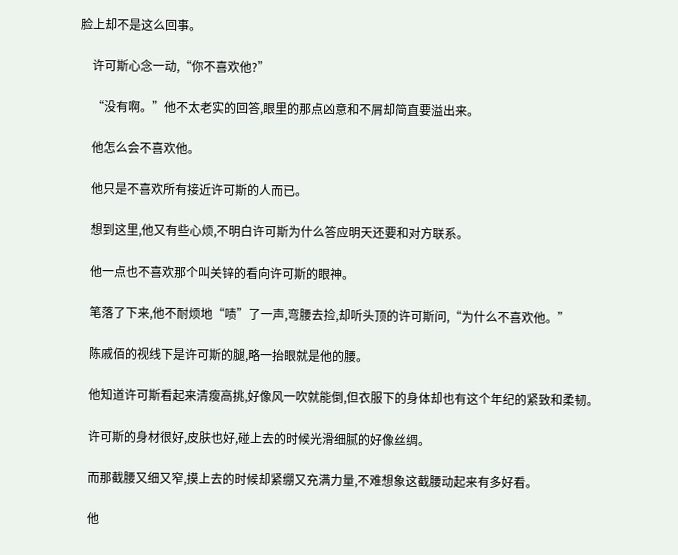脸上却不是这么回事。

    许可斯心念一动,“你不喜欢他?”

    “没有啊。”他不太老实的回答,眼里的那点凶意和不屑却简直要溢出来。

    他怎么会不喜欢他。

    他只是不喜欢所有接近许可斯的人而已。

    想到这里,他又有些心烦,不明白许可斯为什么答应明天还要和对方联系。

    他一点也不喜欢那个叫关锌的看向许可斯的眼神。

    笔落了下来,他不耐烦地“啧”了一声,弯腰去捡,却听头顶的许可斯问,“为什么不喜欢他。”

    陈戚佰的视线下是许可斯的腿,略一抬眼就是他的腰。

    他知道许可斯看起来清瘦高挑,好像风一吹就能倒,但衣服下的身体却也有这个年纪的紧致和柔韧。

    许可斯的身材很好,皮肤也好,碰上去的时候光滑细腻的好像丝绸。

    而那截腰又细又窄,摸上去的时候却紧绷又充满力量,不难想象这截腰动起来有多好看。

    他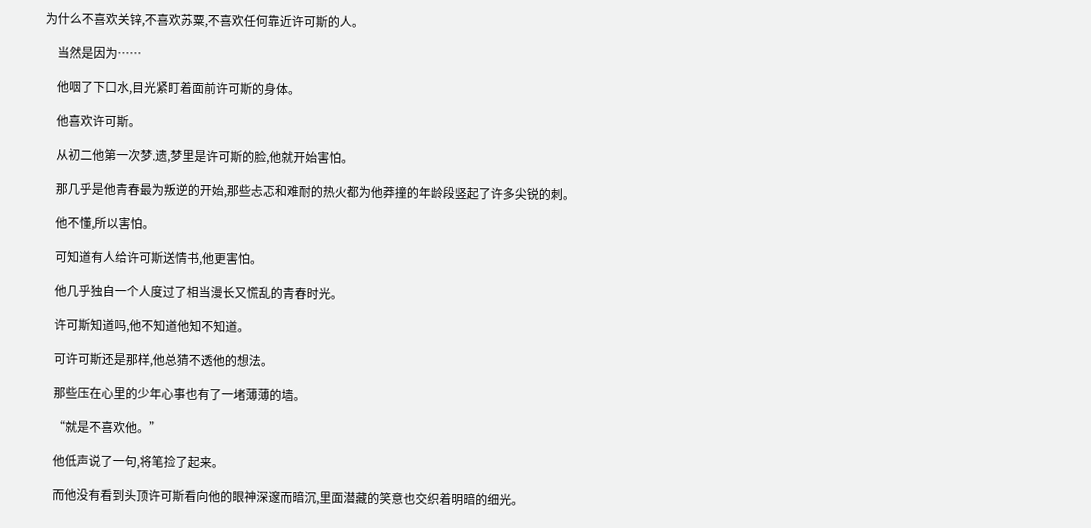为什么不喜欢关锌,不喜欢苏粟,不喜欢任何靠近许可斯的人。

    当然是因为……

    他咽了下口水,目光紧盯着面前许可斯的身体。

    他喜欢许可斯。

    从初二他第一次梦.遗,梦里是许可斯的脸,他就开始害怕。

    那几乎是他青春最为叛逆的开始,那些忐忑和难耐的热火都为他莽撞的年龄段竖起了许多尖锐的刺。

    他不懂,所以害怕。

    可知道有人给许可斯送情书,他更害怕。

    他几乎独自一个人度过了相当漫长又慌乱的青春时光。

    许可斯知道吗,他不知道他知不知道。

    可许可斯还是那样,他总猜不透他的想法。

    那些压在心里的少年心事也有了一堵薄薄的墙。

    “就是不喜欢他。”

    他低声说了一句,将笔捡了起来。

    而他没有看到头顶许可斯看向他的眼神深邃而暗沉,里面潜藏的笑意也交织着明暗的细光。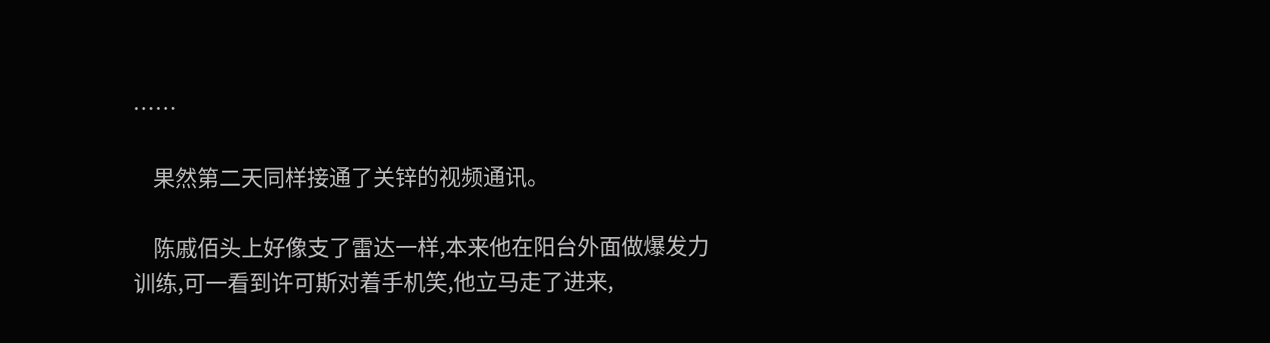……

    果然第二天同样接通了关锌的视频通讯。

    陈戚佰头上好像支了雷达一样,本来他在阳台外面做爆发力训练,可一看到许可斯对着手机笑,他立马走了进来,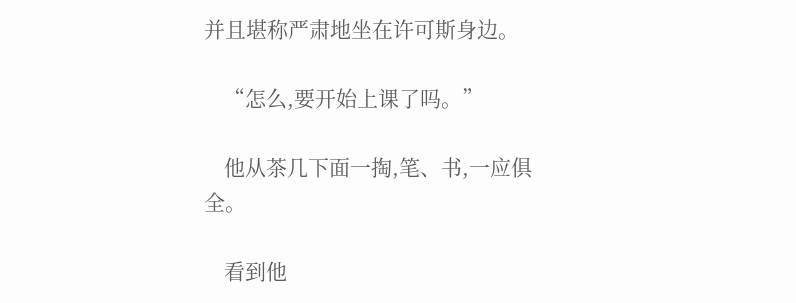并且堪称严肃地坐在许可斯身边。

    “怎么,要开始上课了吗。”

    他从茶几下面一掏,笔、书,一应俱全。

    看到他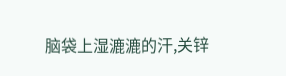脑袋上湿漉漉的汗,关锌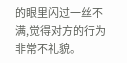的眼里闪过一丝不满,觉得对方的行为非常不礼貌。